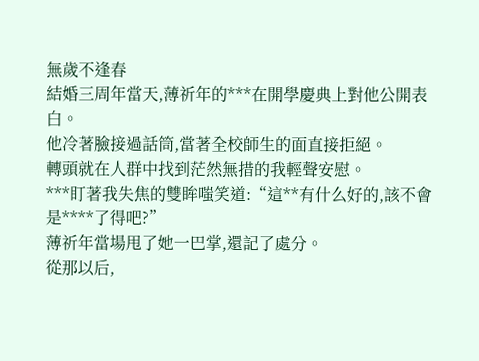無歲不逢春
結婚三周年當天,薄祈年的***在開學慶典上對他公開表白。
他冷著臉接過話筒,當著全校師生的面直接拒絕。
轉頭就在人群中找到茫然無措的我輕聲安慰。
***盯著我失焦的雙眸嗤笑道:“這**有什么好的,該不會是****了得吧?”
薄祈年當場甩了她一巴掌,還記了處分。
從那以后,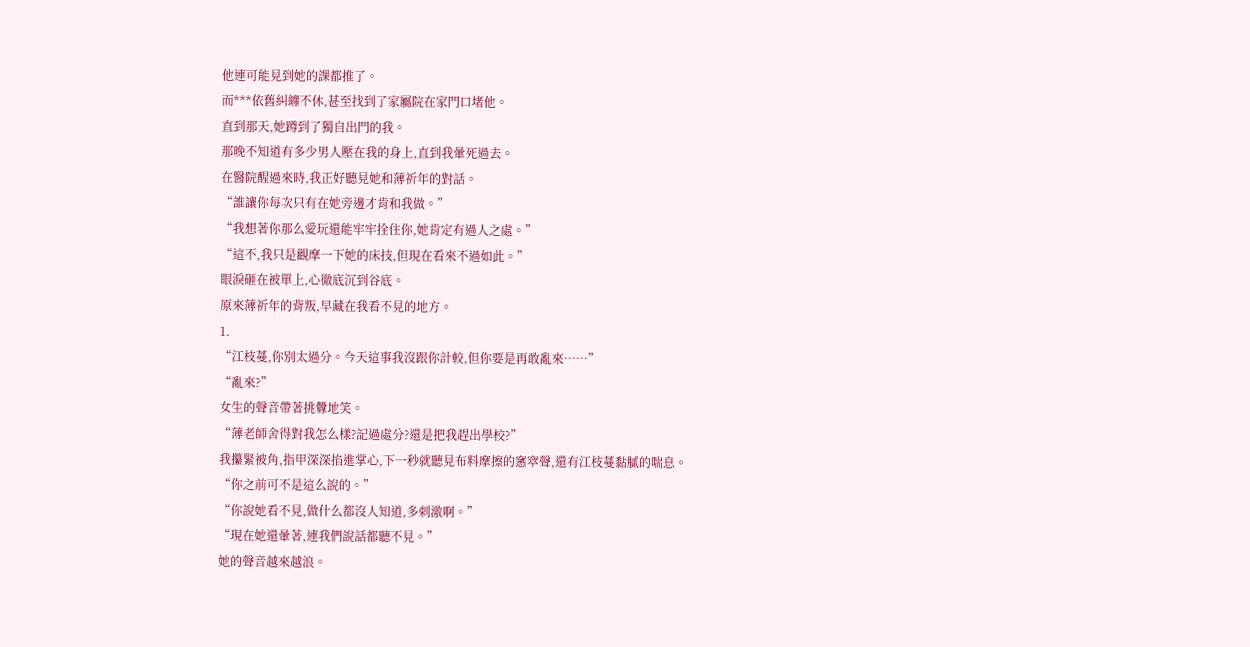他連可能見到她的課都推了。
而***依舊糾纏不休,甚至找到了家屬院在家門口堵他。
直到那天,她蹲到了獨自出門的我。
那晚不知道有多少男人壓在我的身上,直到我暈死過去。
在醫院醒過來時,我正好聽見她和薄祈年的對話。
“誰讓你每次只有在她旁邊才肯和我做。”
“我想著你那么愛玩還能牢牢拴住你,她肯定有過人之處。”
“這不,我只是觀摩一下她的床技,但現在看來不過如此。”
眼淚砸在被單上,心徹底沉到谷底。
原來薄祈年的背叛,早藏在我看不見的地方。
1.
“江枝蔓,你別太過分。今天這事我沒跟你計較,但你要是再敢亂來……”
“亂來?”
女生的聲音帶著挑釁地笑。
“薄老師舍得對我怎么樣?記過處分?還是把我趕出學校?”
我攥緊被角,指甲深深掐進掌心,下一秒就聽見布料摩擦的窸窣聲,還有江枝蔓黏膩的喘息。
“你之前可不是這么說的。”
“你說她看不見,做什么都沒人知道,多刺激啊。”
“現在她還暈著,連我們說話都聽不見。”
她的聲音越來越浪。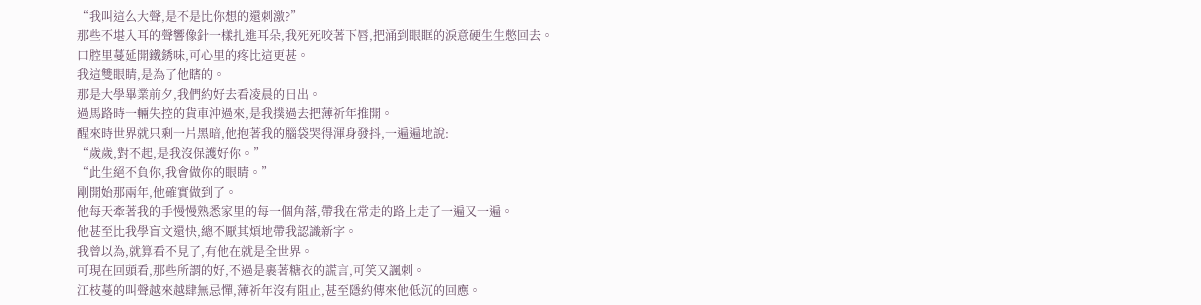“我叫這么大聲,是不是比你想的還刺激?”
那些不堪入耳的聲響像針一樣扎進耳朵,我死死咬著下唇,把涌到眼眶的淚意硬生生憋回去。
口腔里蔓延開鐵銹味,可心里的疼比這更甚。
我這雙眼睛,是為了他瞎的。
那是大學畢業前夕,我們約好去看凌晨的日出。
過馬路時一輛失控的貨車沖過來,是我撲過去把薄祈年推開。
醒來時世界就只剩一片黑暗,他抱著我的腦袋哭得渾身發抖,一遍遍地說:
“歲歲,對不起,是我沒保護好你。”
“此生絕不負你,我會做你的眼睛。”
剛開始那兩年,他確實做到了。
他每天牽著我的手慢慢熟悉家里的每一個角落,帶我在常走的路上走了一遍又一遍。
他甚至比我學盲文還快,總不厭其煩地帶我認識新字。
我曾以為,就算看不見了,有他在就是全世界。
可現在回頭看,那些所謂的好,不過是裹著糖衣的謊言,可笑又諷刺。
江枝蔓的叫聲越來越肆無忌憚,薄祈年沒有阻止,甚至隱約傳來他低沉的回應。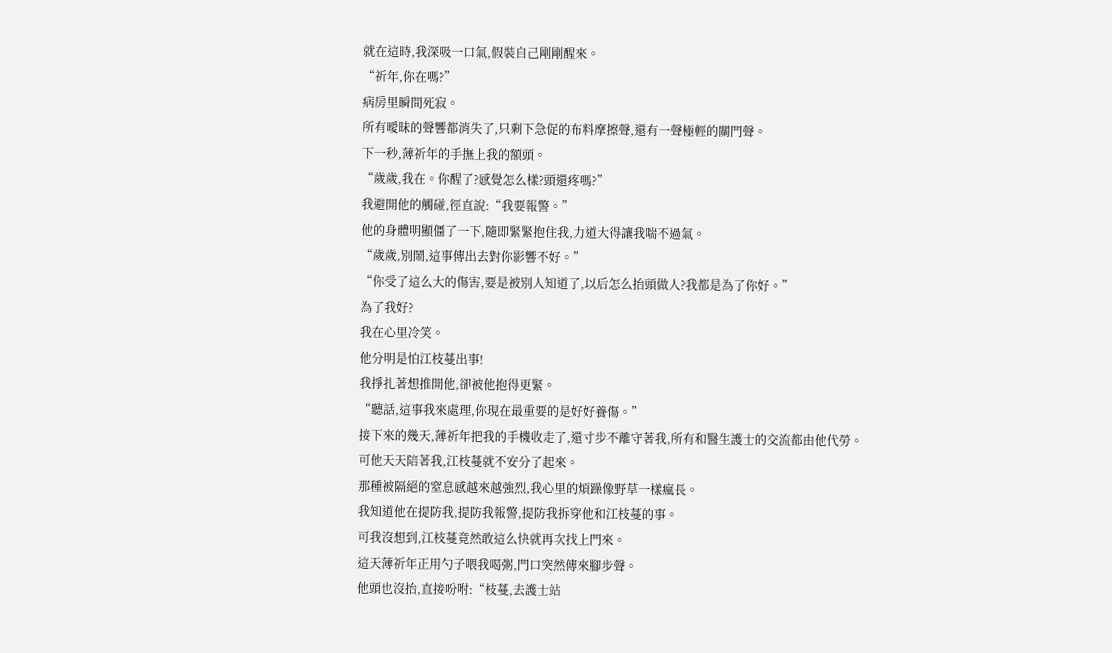就在這時,我深吸一口氣,假裝自己剛剛醒來。
“祈年,你在嗎?”
病房里瞬間死寂。
所有曖昧的聲響都消失了,只剩下急促的布料摩擦聲,還有一聲極輕的關門聲。
下一秒,薄祈年的手撫上我的額頭。
“歲歲,我在。你醒了?感覺怎么樣?頭還疼嗎?”
我避開他的觸碰,徑直說:“我要報警。”
他的身體明顯僵了一下,隨即緊緊抱住我,力道大得讓我喘不過氣。
“歲歲,別鬧,這事傳出去對你影響不好。”
“你受了這么大的傷害,要是被別人知道了,以后怎么抬頭做人?我都是為了你好。”
為了我好?
我在心里冷笑。
他分明是怕江枝蔓出事!
我掙扎著想推開他,卻被他抱得更緊。
“聽話,這事我來處理,你現在最重要的是好好養傷。”
接下來的幾天,薄祈年把我的手機收走了,還寸步不離守著我,所有和醫生護士的交流都由他代勞。
可他天天陪著我,江枝蔓就不安分了起來。
那種被隔絕的窒息感越來越強烈,我心里的煩躁像野草一樣瘋長。
我知道他在提防我,提防我報警,提防我拆穿他和江枝蔓的事。
可我沒想到,江枝蔓竟然敢這么快就再次找上門來。
這天薄祈年正用勺子喂我喝粥,門口突然傳來腳步聲。
他頭也沒抬,直接吩咐:“枝蔓,去護士站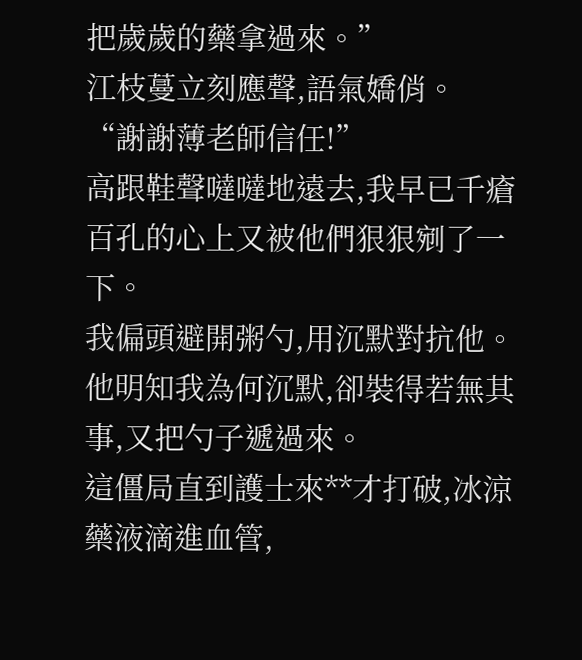把歲歲的藥拿過來。”
江枝蔓立刻應聲,語氣嬌俏。
“謝謝薄老師信任!”
高跟鞋聲噠噠地遠去,我早已千瘡百孔的心上又被他們狠狠剜了一下。
我偏頭避開粥勺,用沉默對抗他。
他明知我為何沉默,卻裝得若無其事,又把勺子遞過來。
這僵局直到護士來**才打破,冰涼藥液滴進血管,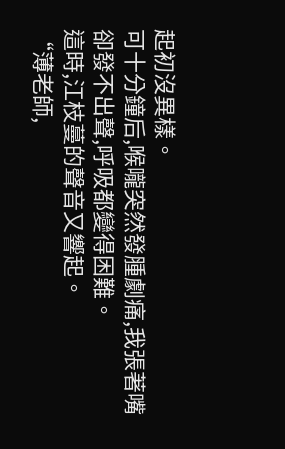起初沒異樣。
可十分鐘后,喉嚨突然發腫劇痛,我張著嘴卻發不出聲,呼吸都變得困難。
這時,江枝蔓的聲音又響起。
“薄老師,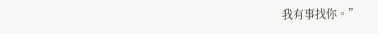我有事找你。”